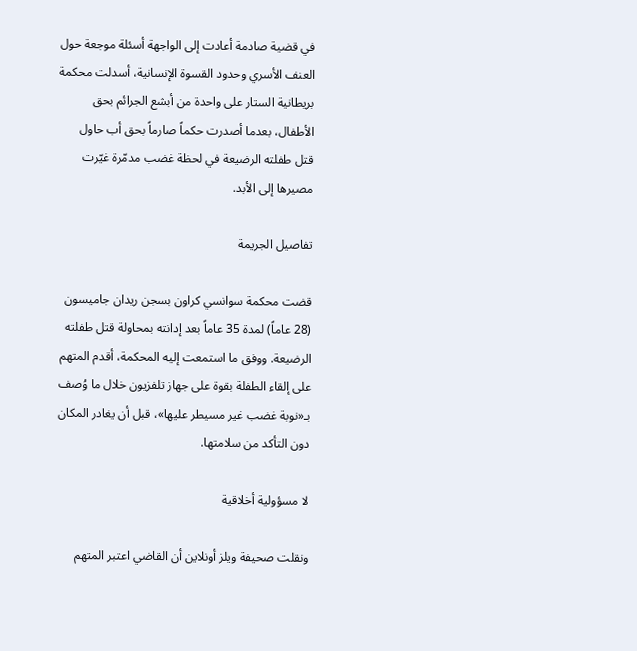في قضية صادمة أعادت إلى الواجهة أسئلة موجعة حول العنف الأسري وحدود القسوة الإنسانية، أسدلت محكمة بريطانية الستار على واحدة من أبشع الجرائم بحق الأطفال، بعدما أصدرت حكماً صارماً بحق أب حاول قتل طفلته الرضيعة في لحظة غضب مدمّرة غيّرت مصيرها إلى الأبد.

تفاصيل الجريمة

قضت محكمة سوانسي كراون بسجن ريدان جاميسون (28 عاماً) لمدة 35 عاماً بعد إدانته بمحاولة قتل طفلته الرضيعة. ووفق ما استمعت إليه المحكمة، أقدم المتهم على إلقاء الطفلة بقوة على جهاز تلفزيون خلال ما وُصف بـ«نوبة غضب غير مسيطر عليها»، قبل أن يغادر المكان دون التأكد من سلامتها.

لا مسؤولية أخلاقية

ونقلت صحيفة ويلز أونلاين أن القاضي اعتبر المتهم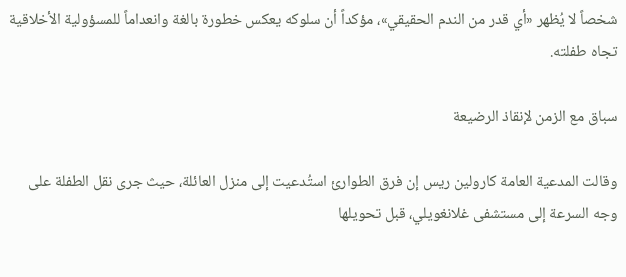شخصاً لا يُظهر «أي قدر من الندم الحقيقي»، مؤكداً أن سلوكه يعكس خطورة بالغة وانعداماً للمسؤولية الأخلاقية تجاه طفلته.

سباق مع الزمن لإنقاذ الرضيعة

وقالت المدعية العامة كارولين ريس إن فرق الطوارئ استُدعيت إلى منزل العائلة، حيث جرى نقل الطفلة على وجه السرعة إلى مستشفى غلانغويلي، قبل تحويلها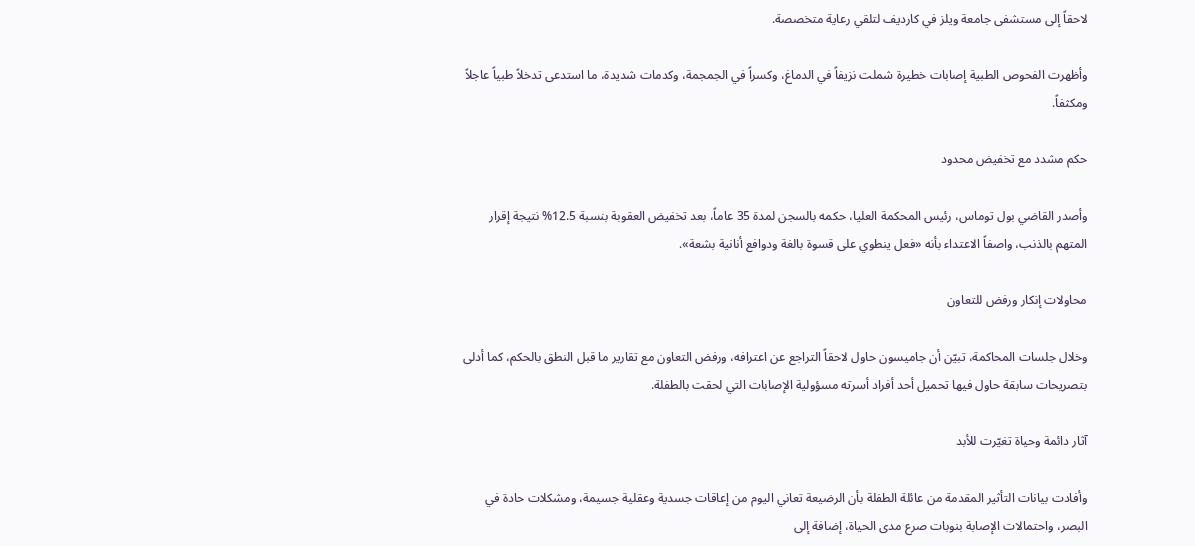لاحقاً إلى مستشفى جامعة ويلز في كارديف لتلقي رعاية متخصصة.

وأظهرت الفحوص الطبية إصابات خطيرة شملت نزيفاً في الدماغ، وكسراً في الجمجمة، وكدمات شديدة، ما استدعى تدخلاً طبياً عاجلاً ومكثفاً.

حكم مشدد مع تخفيض محدود

وأصدر القاضي بول توماس، رئيس المحكمة العليا، حكمه بالسجن لمدة 35 عاماً، بعد تخفيض العقوبة بنسبة 12.5% نتيجة إقرار المتهم بالذنب، واصفاً الاعتداء بأنه «فعل ينطوي على قسوة بالغة ودوافع أنانية بشعة».

محاولات إنكار ورفض للتعاون

وخلال جلسات المحاكمة، تبيّن أن جاميسون حاول لاحقاً التراجع عن اعترافه، ورفض التعاون مع تقارير ما قبل النطق بالحكم، كما أدلى بتصريحات سابقة حاول فيها تحميل أحد أفراد أسرته مسؤولية الإصابات التي لحقت بالطفلة.

آثار دائمة وحياة تغيّرت للأبد

وأفادت بيانات التأثير المقدمة من عائلة الطفلة بأن الرضيعة تعاني اليوم من إعاقات جسدية وعقلية جسيمة، ومشكلات حادة في البصر، واحتمالات الإصابة بنوبات صرع مدى الحياة، إضافة إلى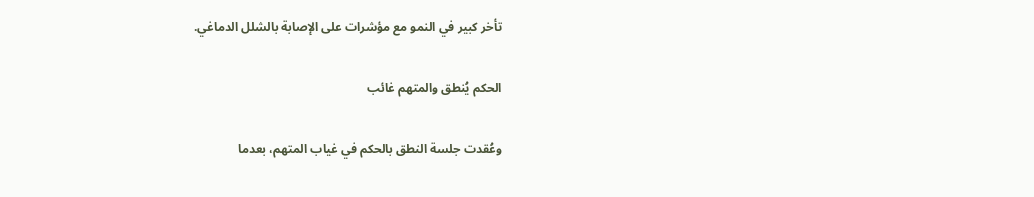تأخر كبير في النمو مع مؤشرات على الإصابة بالشلل الدماغي.

الحكم يُنطق والمتهم غائب

وعُقدت جلسة النطق بالحكم في غياب المتهم، بعدما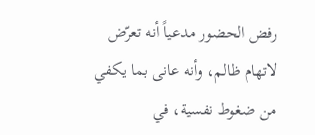رفض الحضور مدعياً أنه تعرّض لاتهام ظالم، وأنه عانى بما يكفي من ضغوط نفسية، في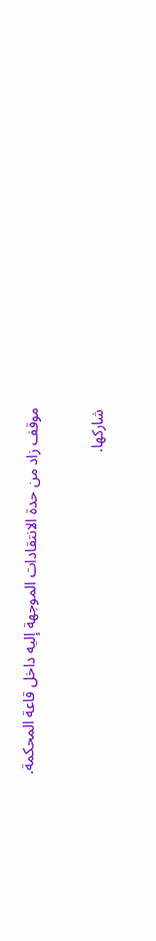موقف زاد من حدة الانتقادات الموجهة إليه داخل قاعة المحكمة.

شاركها.